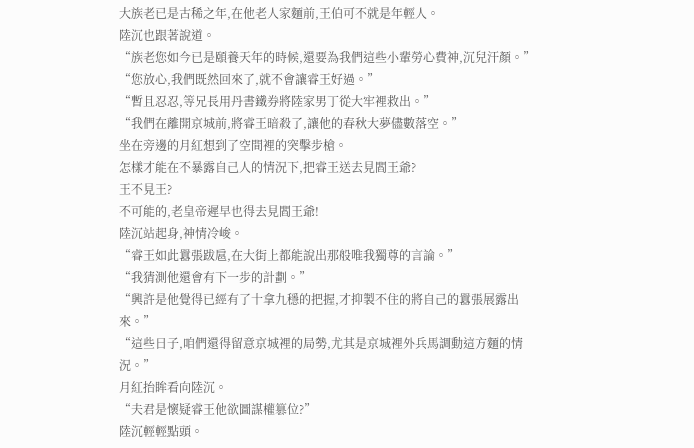大族老已是古稀之年,在他老人家麵前,王伯可不就是年輕人。
陸沉也跟著說道。
“族老您如今已是頤養天年的時候,還要為我們這些小輩勞心費神,沉兒汗顏。”
“您放心,我們既然回來了,就不會讓睿王好過。”
“暫且忍忍,等兄長用丹書鐵券將陸家男丁從大牢裡救出。”
“我們在離開京城前,將睿王暗殺了,讓他的春秋大夢儘數落空。”
坐在旁邊的月紅想到了空間裡的突擊步槍。
怎樣才能在不暴露自己人的情況下,把睿王送去見閻王爺?
王不見王?
不可能的,老皇帝遲早也得去見閻王爺!
陸沉站起身,神情冷峻。
“睿王如此囂張跋扈,在大街上都能說出那般唯我獨尊的言論。”
“我猜測他還會有下一步的計劃。”
“興許是他覺得已經有了十拿九穩的把握,才抑製不住的將自己的囂張展露出來。”
“這些日子,咱們還得留意京城裡的局勢,尤其是京城裡外兵馬調動這方麵的情況。”
月紅抬眸看向陸沉。
“夫君是懷疑睿王他欲圖謀權篡位?”
陸沉輕輕點頭。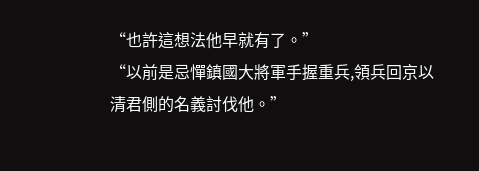“也許這想法他早就有了。”
“以前是忌憚鎮國大將軍手握重兵,領兵回京以清君側的名義討伐他。”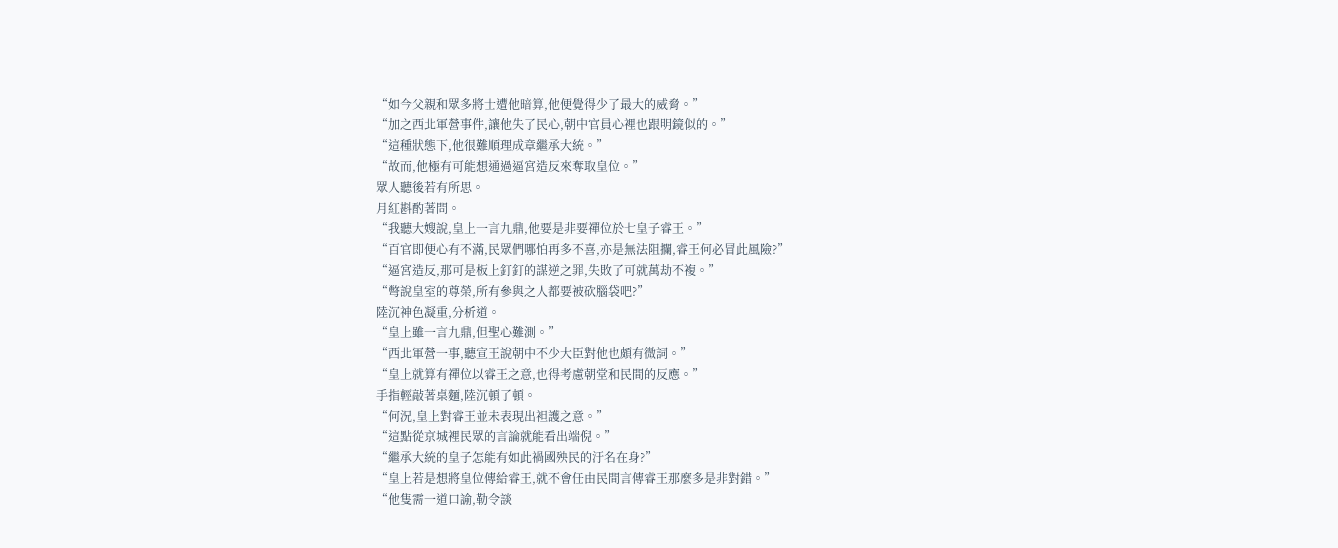“如今父親和眾多將士遭他暗算,他便覺得少了最大的威脅。”
“加之西北軍營事件,讓他失了民心,朝中官員心裡也跟明鏡似的。”
“這種狀態下,他很難順理成章繼承大統。”
“故而,他極有可能想通過逼宮造反來奪取皇位。”
眾人聽後若有所思。
月紅斟酌著問。
“我聽大嫂說,皇上一言九鼎,他要是非要禪位於七皇子睿王。”
“百官即便心有不滿,民眾們哪怕再多不喜,亦是無法阻攔,睿王何必冒此風險?”
“逼宮造反,那可是板上釘釘的謀逆之罪,失敗了可就萬劫不複。”
“彆說皇室的尊榮,所有參與之人都要被砍腦袋吧?”
陸沉神色凝重,分析道。
“皇上雖一言九鼎,但聖心難測。”
“西北軍營一事,聽宣王說朝中不少大臣對他也頗有微詞。”
“皇上就算有禪位以睿王之意,也得考慮朝堂和民間的反應。”
手指輕敲著桌麵,陸沉頓了頓。
“何況,皇上對睿王並未表現出袒護之意。”
“這點從京城裡民眾的言論就能看出端倪。”
“繼承大統的皇子怎能有如此禍國殃民的汙名在身?”
“皇上若是想將皇位傳給睿王,就不會任由民間言傳睿王那麼多是非對錯。”
“他隻需一道口諭,勒令談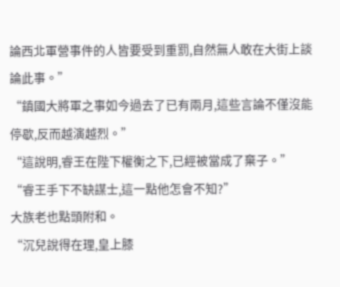論西北軍營事件的人皆要受到重罰,自然無人敢在大街上談論此事。”
“鎮國大將軍之事如今過去了已有兩月,這些言論不僅沒能停歇,反而越演越烈。”
“這說明,睿王在陛下權衡之下,已經被當成了棄子。”
“睿王手下不缺謀士,這一點他怎會不知?”
大族老也點頭附和。
“沉兒說得在理,皇上膝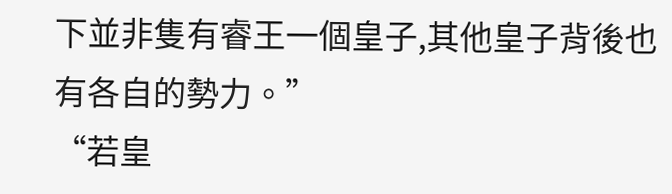下並非隻有睿王一個皇子,其他皇子背後也有各自的勢力。”
“若皇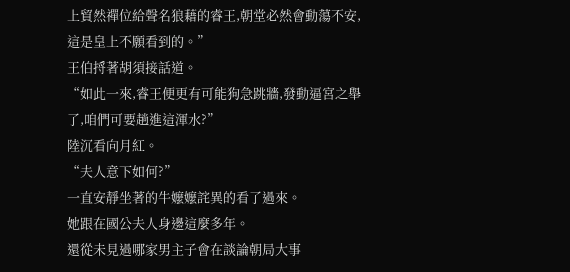上貿然禪位給聲名狼藉的睿王,朝堂必然會動蕩不安,這是皇上不願看到的。”
王伯捋著胡須接話道。
“如此一來,睿王便更有可能狗急跳牆,發動逼宮之舉了,咱們可要趟進這渾水?”
陸沉看向月紅。
“夫人意下如何?”
一直安靜坐著的牛嬤嬤詫異的看了過來。
她跟在國公夫人身邊這麼多年。
還從未見過哪家男主子會在談論朝局大事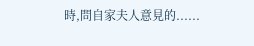時,問自家夫人意見的......